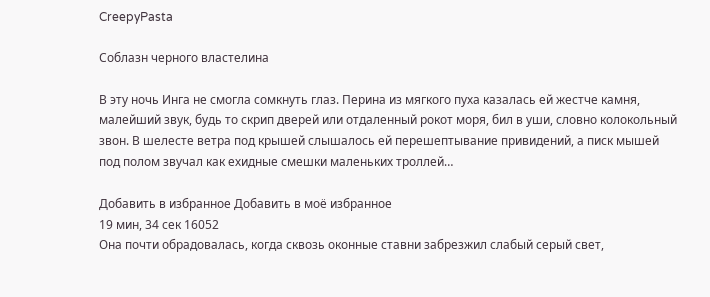CreepyPasta

Соблазн черного властелина

В эту ночь Инга не смогла сомкнуть глаз. Перина из мягкого пуха казалась ей жестче камня, малейший звук, будь то скрип дверей или отдаленный рокот моря, бил в уши, словно колокольный звон. В шелесте ветра под крышей слышалось ей перешептывание привидений, а писк мышей под полом звучал как ехидные смешки маленьких троллей…

Добавить в избранное Добавить в моё избранное
19 мин, 34 сек 16052
Она почти обрадовалась, когда сквозь оконные ставни забрезжил слабый серый свет,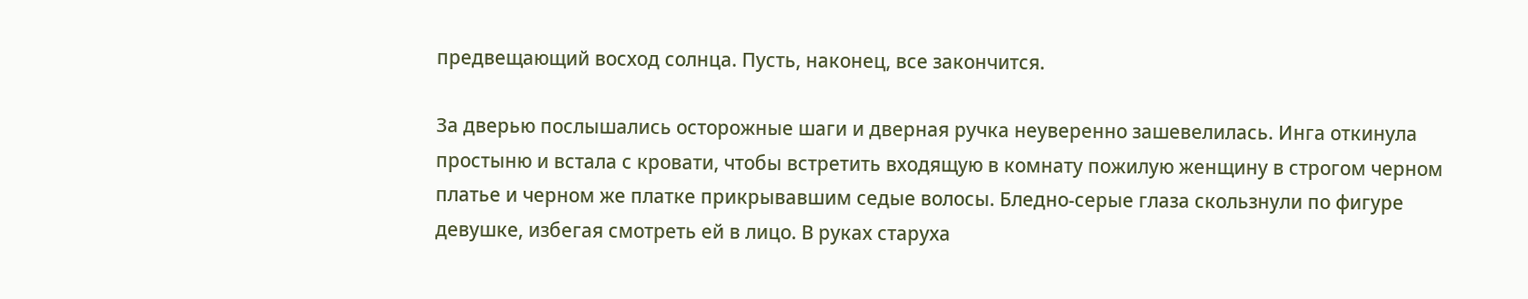предвещающий восход солнца. Пусть, наконец, все закончится.

За дверью послышались осторожные шаги и дверная ручка неуверенно зашевелилась. Инга откинула простыню и встала с кровати, чтобы встретить входящую в комнату пожилую женщину в строгом черном платье и черном же платке прикрывавшим седые волосы. Бледно-серые глаза скользнули по фигуре девушке, избегая смотреть ей в лицо. В руках старуха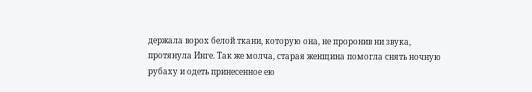держала ворох белой ткани, которую она, не проронив ни звука, протянула Инге. Так же молча, старая женщина помогла снять ночную рубаху и одеть принесенное ею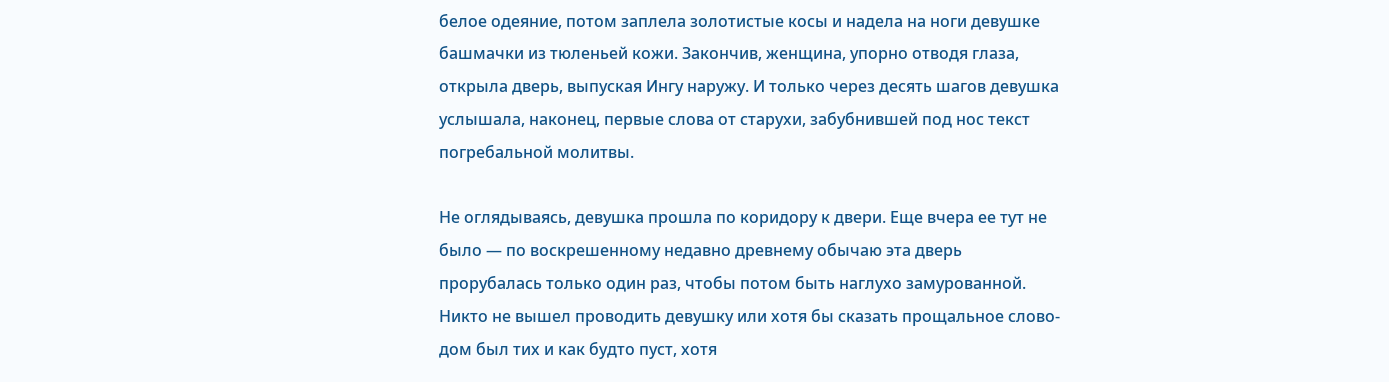белое одеяние, потом заплела золотистые косы и надела на ноги девушке башмачки из тюленьей кожи. Закончив, женщина, упорно отводя глаза, открыла дверь, выпуская Ингу наружу. И только через десять шагов девушка услышала, наконец, первые слова от старухи, забубнившей под нос текст погребальной молитвы.

Не оглядываясь, девушка прошла по коридору к двери. Еще вчера ее тут не было — по воскрешенному недавно древнему обычаю эта дверь прорубалась только один раз, чтобы потом быть наглухо замурованной. Никто не вышел проводить девушку или хотя бы сказать прощальное слово-дом был тих и как будто пуст, хотя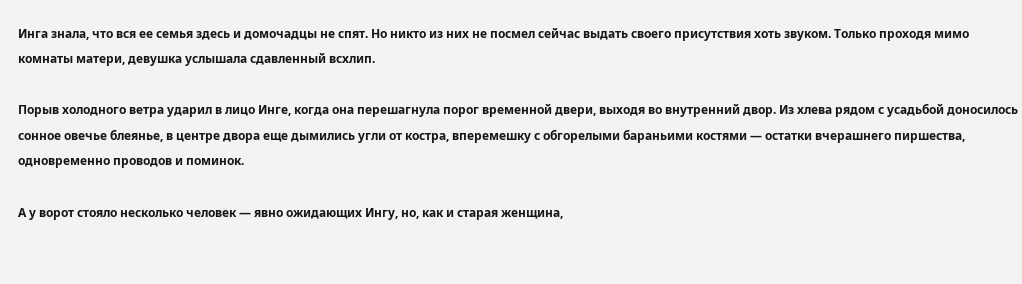Инга знала, что вся ее семья здесь и домочадцы не спят. Но никто из них не посмел сейчас выдать своего присутствия хоть звуком. Только проходя мимо комнаты матери, девушка услышала сдавленный всхлип.

Порыв холодного ветра ударил в лицо Инге, когда она перешагнула порог временной двери, выходя во внутренний двор. Из хлева рядом с усадьбой доносилось сонное овечье блеянье, в центре двора еще дымились угли от костра, вперемешку с обгорелыми бараньими костями — остатки вчерашнего пиршества, одновременно проводов и поминок.

А у ворот стояло несколько человек — явно ожидающих Ингу, но, как и старая женщина,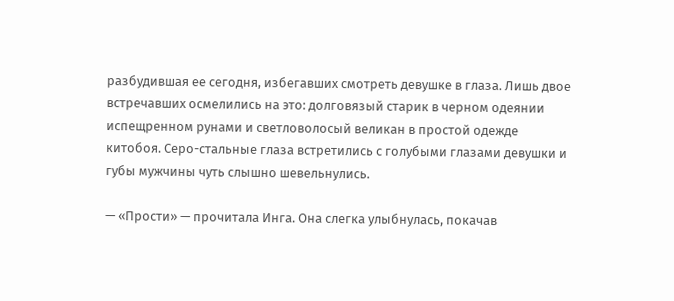разбудившая ее сегодня, избегавших смотреть девушке в глаза. Лишь двое встречавших осмелились на это: долговязый старик в черном одеянии испещренном рунами и светловолосый великан в простой одежде китобоя. Серо-стальные глаза встретились с голубыми глазами девушки и губы мужчины чуть слышно шевельнулись.

— «Прости» — прочитала Инга. Она слегка улыбнулась, покачав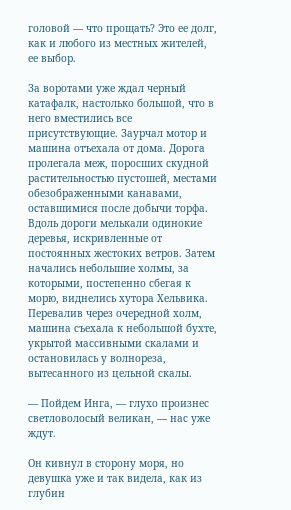головой — что прощать? Это ее долг, как и любого из местных жителей, ее выбор.

За воротами уже ждал черный катафалк, настолько большой, что в него вместились все присутствующие. Заурчал мотор и машина отъехала от дома. Дорога пролегала меж, поросших скудной растительностью пустошей, местами обезображенными канавами, оставшимися после добычи торфа. Вдоль дороги мелькали одинокие деревья, искривленные от постоянных жестоких ветров. Затем начались небольшие холмы, за которыми, постепенно сбегая к морю, виднелись хутора Хельвика. Перевалив через очередной холм, машина съехала к небольшой бухте, укрытой массивными скалами и остановилась у волнореза, вытесанного из цельной скалы.

— Пойдем Инга, — глухо произнес светловолосый великан, — нас уже ждут.

Он кивнул в сторону моря, но девушка уже и так видела, как из глубин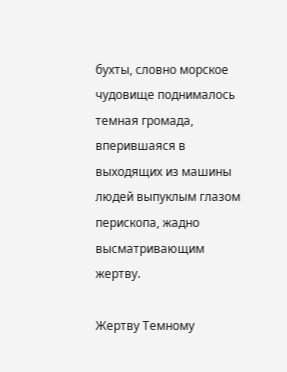бухты, словно морское чудовище поднималось темная громада, вперившаяся в выходящих из машины людей выпуклым глазом перископа, жадно высматривающим жертву.

Жертву Темному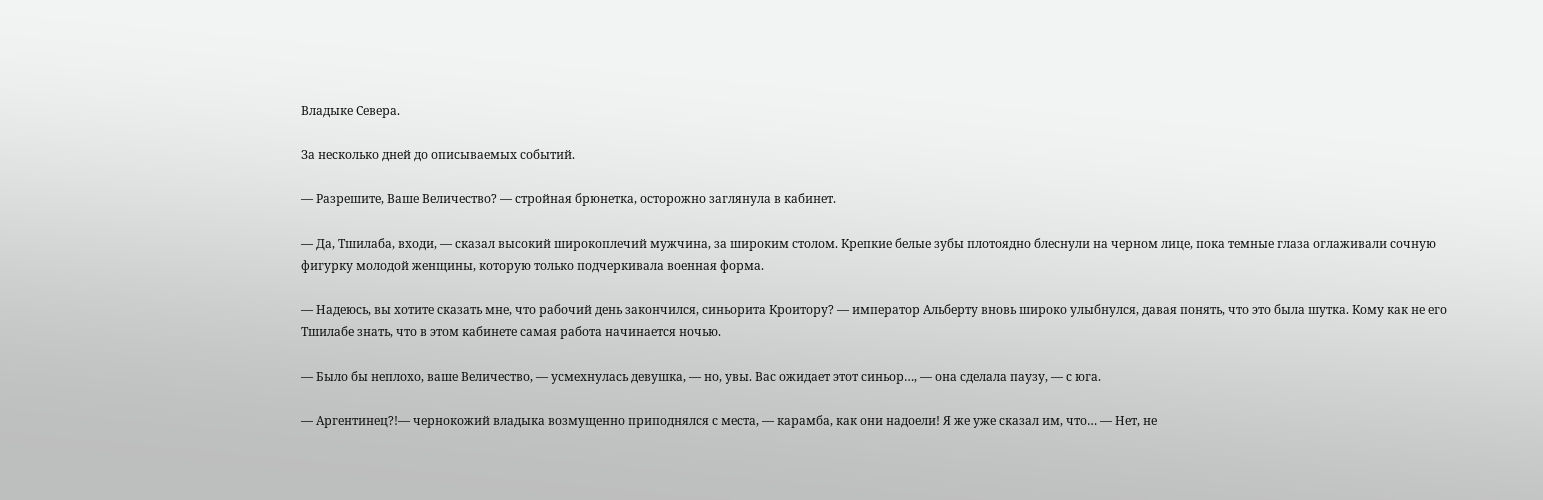Владыке Севера.

За несколько дней до описываемых событий.

— Разрешите, Ваше Величество? — стройная брюнетка, осторожно заглянула в кабинет.

— Да, Тшилаба, входи, — сказал высокий широкоплечий мужчина, за широким столом. Крепкие белые зубы плотоядно блеснули на черном лице, пока темные глаза оглаживали сочную фигурку молодой женщины, которую только подчеркивала военная форма.

— Надеюсь, вы хотите сказать мне, что рабочий день закончился, синьорита Кроитору? — император Альберту вновь широко улыбнулся, давая понять, что это была шутка. Кому как не его Тшилабе знать, что в этом кабинете самая работа начинается ночью.

— Было бы неплохо, ваше Величество, — усмехнулась девушка, — но, увы. Вас ожидает этот синьор…, — она сделала паузу, — с юга.

— Аргентинец?!— чернокожий владыка возмущенно приподнялся с места, — карамба, как они надоели! Я же уже сказал им, что… — Нет, не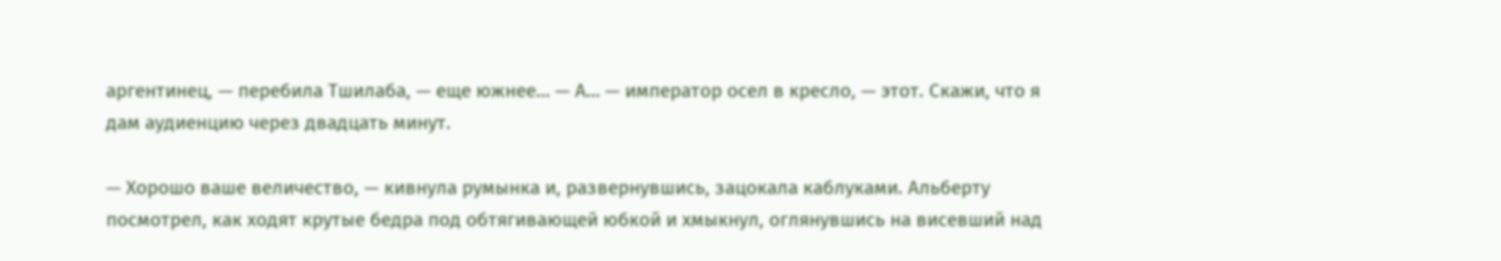аргентинец, — перебила Тшилаба, — еще южнее… — А… — император осел в кресло, — этот. Скажи, что я дам аудиенцию через двадцать минут.

— Хорошо ваше величество, — кивнула румынка и, развернувшись, зацокала каблуками. Альберту посмотрел, как ходят крутые бедра под обтягивающей юбкой и хмыкнул, оглянувшись на висевший над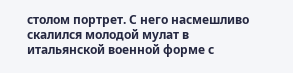столом портрет. С него насмешливо скалился молодой мулат в итальянской военной форме с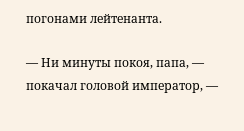погонами лейтенанта.

— Ни минуты покоя, папа, — покачал головой император, —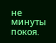не минуты покоя.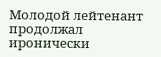Молодой лейтенант продолжал иронически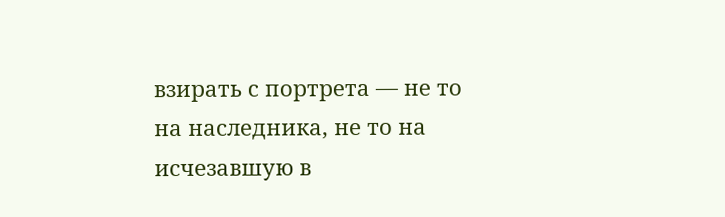взирать с портрета — не то на наследника, не то на исчезавшую в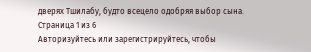дверях Тшилабу, будто всецело одобряя выбор сына.
Страница 1 из 6
Авторизуйтесь или зарегистрируйтесь, чтобы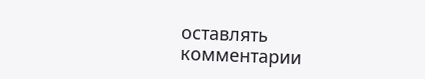оставлять комментарии